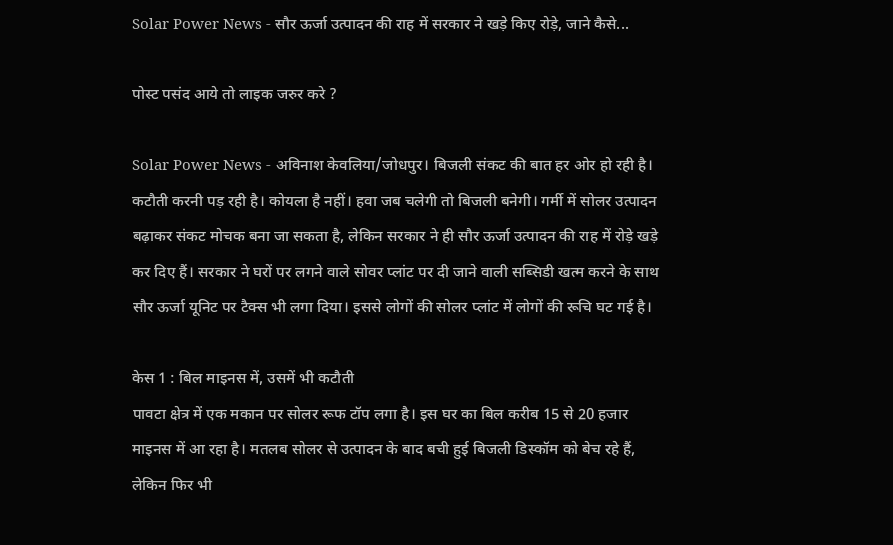Solar Power News - सौर ऊर्जा उत्पादन की राह में सरकार ने खड़े किए रोड़े, जाने कैसे...

पोस्ट पसंद आये तो लाइक जरुर करे ?

Solar Power News - अविनाश केवलिया/जोधपुर। बिजली संकट की बात हर ओर हो रही है। कटौती करनी पड़ रही है। कोयला है नहीं। हवा जब चलेगी तो बिजली बनेगी। गर्मी में सोलर उत्पादन बढ़ाकर संकट मोचक बना जा सकता है, लेकिन सरकार ने ही सौर ऊर्जा उत्पादन की राह में रोड़े खड़े कर दिए हैं। सरकार ने घरों पर लगने वाले सोवर प्लांट पर दी जाने वाली सब्सिडी खत्म करने के साथ सौर ऊर्जा यूनिट पर टैक्स भी लगा दिया। इससे लोगों की सोलर प्लांट में लोगों की रूचि घट गई है।

केस 1 : बिल माइनस में, उसमें भी कटौती
पावटा क्षेत्र में एक मकान पर सोलर रूफ टॉप लगा है। इस घर का बिल करीब 15 से 20 हजार माइनस में आ रहा है। मतलब सोलर से उत्पादन के बाद बची हुई बिजली डिस्कॉम को बेच रहे हैं, लेकिन फिर भी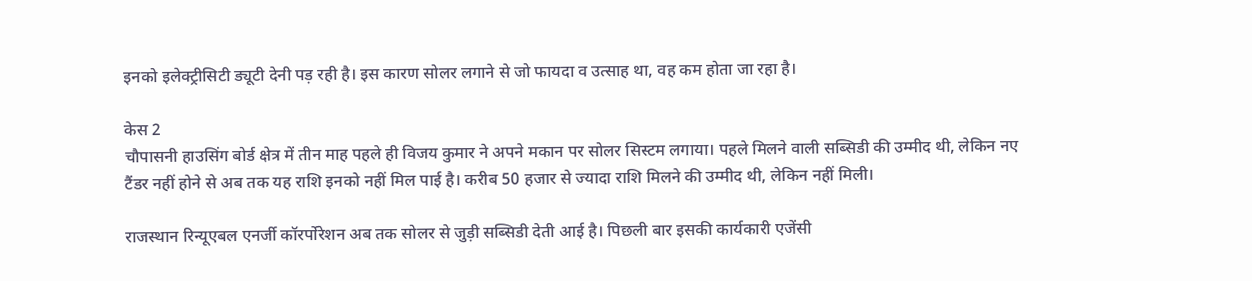इनको इलेक्ट्रीसिटी ड्यूटी देनी पड़ रही है। इस कारण सोलर लगाने से जो फायदा व उत्साह था, वह कम होता जा रहा है।

केस 2
चौपासनी हाउसिंग बोर्ड क्षेत्र में तीन माह पहले ही विजय कुमार ने अपने मकान पर सोलर सिस्टम लगाया। पहले मिलने वाली सब्सिडी की उम्मीद थी, लेकिन नए टैंडर नहीं होने से अब तक यह राशि इनको नहीं मिल पाई है। करीब 50 हजार से ज्यादा राशि मिलने की उम्मीद थी, लेकिन नहीं मिली।

राजस्थान रिन्यूएबल एनर्जी कॉरर्पोरेशन अब तक सोलर से जुड़ी सब्सिडी देती आई है। पिछली बार इसकी कार्यकारी एजेंसी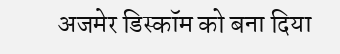अजमेर डिस्कॉम को बना दिया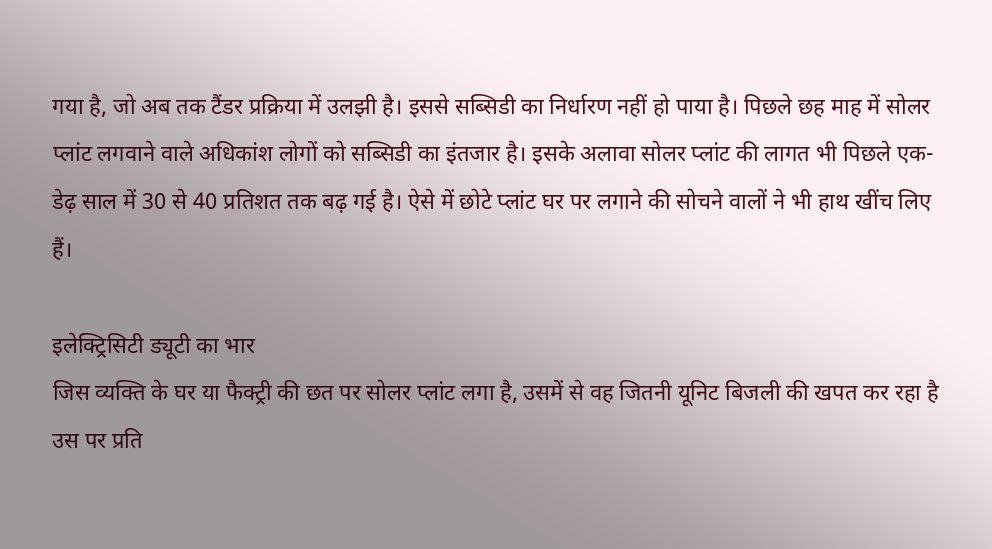गया है, जो अब तक टैंडर प्रक्रिया में उलझी है। इससे सब्सिडी का निर्धारण नहीं हो पाया है। पिछले छह माह में सोलर प्लांट लगवाने वाले अधिकांश लोगों को सब्सिडी का इंतजार है। इसके अलावा सोलर प्लांट की लागत भी पिछले एक-डेढ़ साल में 30 से 40 प्रतिशत तक बढ़ गई है। ऐसे में छोटे प्लांट घर पर लगाने की सोचने वालों ने भी हाथ खींच लिए हैं।

इलेक्ट्रिसिटी ड्यूटी का भार
जिस व्यक्ति के घर या फैक्ट्री की छत पर सोलर प्लांट लगा है, उसमें से वह जितनी यूनिट बिजली की खपत कर रहा है उस पर प्रति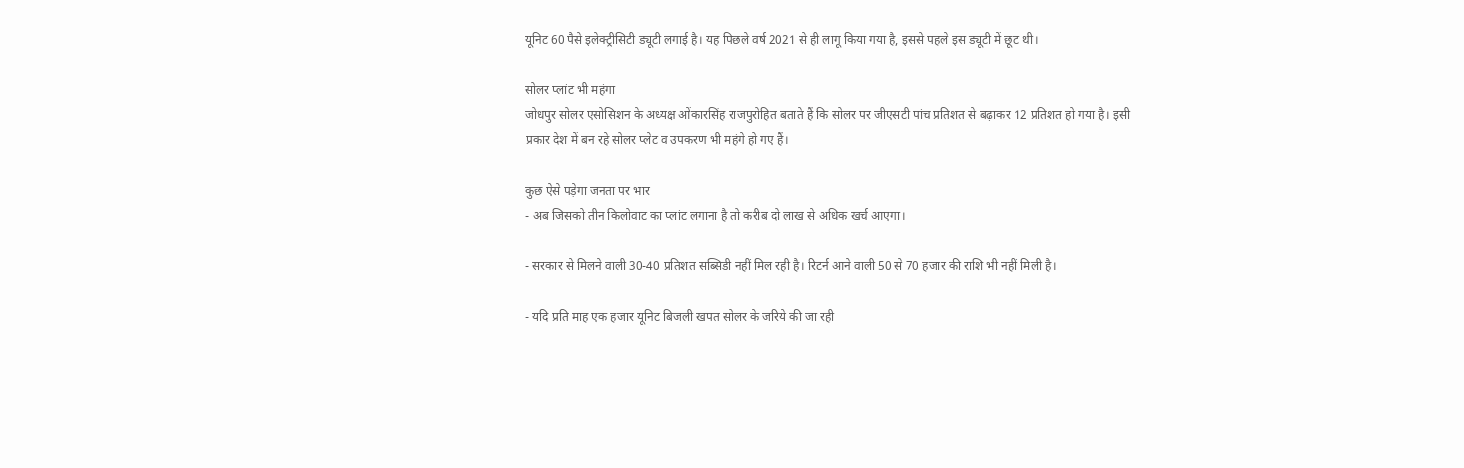यूनिट 60 पैसे इलेक्ट्रीसिटी ड्यूटी लगाई है। यह पिछले वर्ष 2021 से ही लागू किया गया है, इससे पहले इस ड्यूटी में छूट थी।

सोलर प्लांट भी महंगा
जोधपुर सोलर एसोसिशन के अध्यक्ष ओंकारसिंह राजपुरोहित बताते हैं कि सोलर पर जीएसटी पांच प्रतिशत से बढ़ाकर 12 प्रतिशत हो गया है। इसी प्रकार देश में बन रहे सोलर प्लेट व उपकरण भी महंगे हो गए हैं।

कुछ ऐसे पड़ेगा जनता पर भार
- अब जिसको तीन किलोवाट का प्लांट लगाना है तो करीब दो लाख से अधिक खर्च आएगा।

- सरकार से मिलने वाली 30-40 प्रतिशत सब्सिडी नहीं मिल रही है। रिटर्न आने वाली 50 से 70 हजार की राशि भी नहीं मिली है।

- यदि प्रति माह एक हजार यूनिट बिजली खपत सोलर के जरिये की जा रही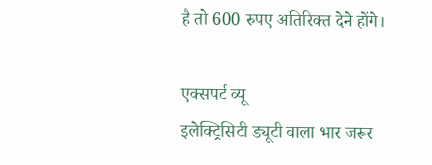है तो 600 रुपए अतिरिक्त देने होंगे।

एक्सपर्ट व्यू
इलेक्ट्रिसिटी ड्यूटी वाला भार जरूर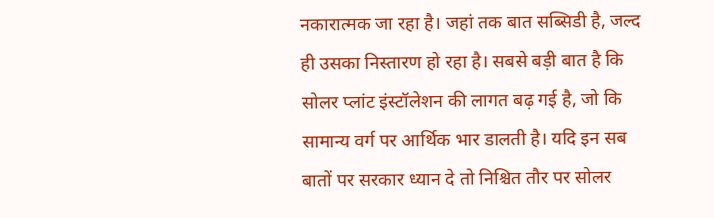नकारात्मक जा रहा है। जहां तक बात सब्सिडी है, जल्द ही उसका निस्तारण हो रहा है। सबसे बड़ी बात है कि सोलर प्लांट इंस्टॉलेशन की लागत बढ़ गई है, जो कि सामान्य वर्ग पर आर्थिक भार डालती है। यदि इन सब बातों पर सरकार ध्यान दे तो निश्चित तौर पर सोलर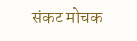संकट मोचक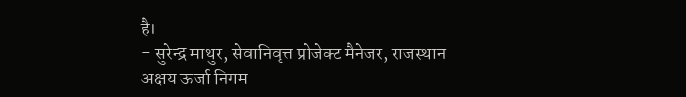है।
- सुरेन्द्र माथुर, सेवानिवृत्त प्रोजेक्ट मैनेजर, राजस्थान अक्षय ऊर्जा निगम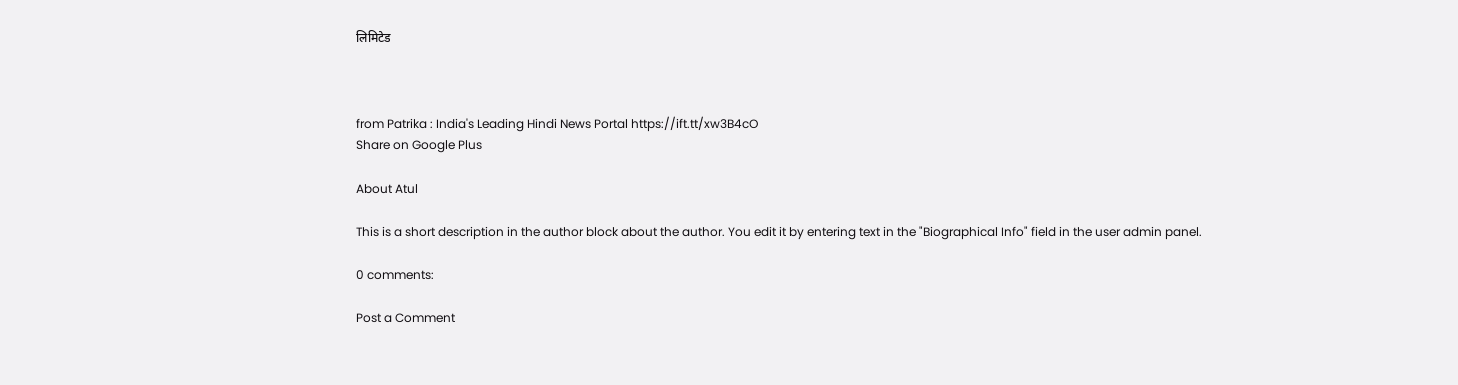लिमिटेड



from Patrika : India's Leading Hindi News Portal https://ift.tt/xw3B4cO
Share on Google Plus

About Atul

This is a short description in the author block about the author. You edit it by entering text in the "Biographical Info" field in the user admin panel.

0 comments:

Post a Comment